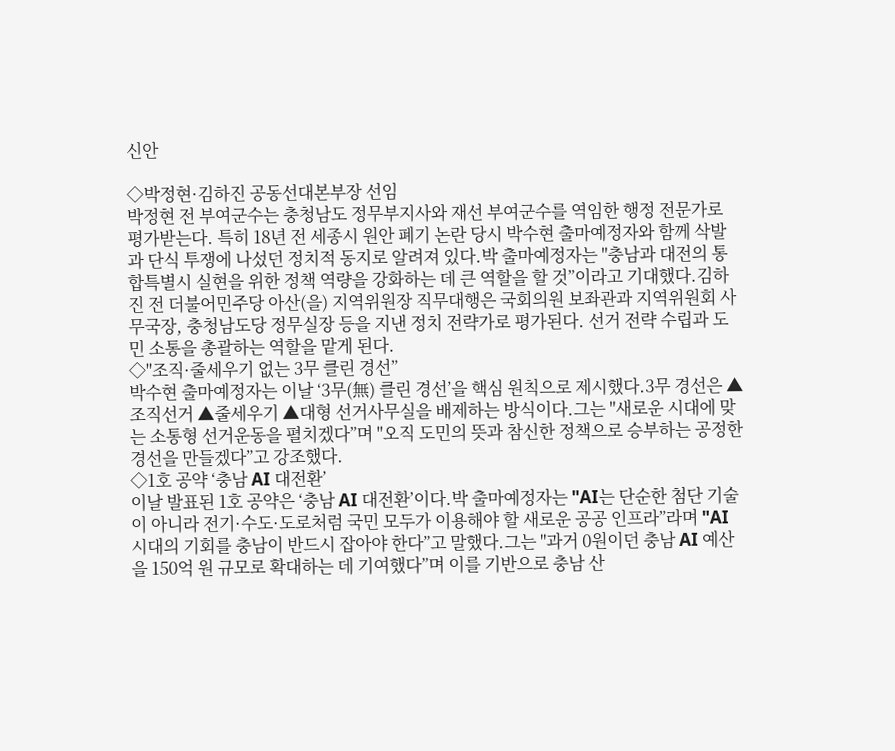신안

◇박정현·김하진 공동선대본부장 선임
박정현 전 부여군수는 충청남도 정무부지사와 재선 부여군수를 역임한 행정 전문가로 평가받는다. 특히 18년 전 세종시 원안 폐기 논란 당시 박수현 출마예정자와 함께 삭발과 단식 투쟁에 나섰던 정치적 동지로 알려져 있다.박 출마예정자는 "충남과 대전의 통합특별시 실현을 위한 정책 역량을 강화하는 데 큰 역할을 할 것”이라고 기대했다.김하진 전 더불어민주당 아산(을) 지역위원장 직무대행은 국회의원 보좌관과 지역위원회 사무국장, 충청남도당 정무실장 등을 지낸 정치 전략가로 평가된다. 선거 전략 수립과 도민 소통을 총괄하는 역할을 맡게 된다.
◇"조직·줄세우기 없는 3무 클린 경선”
박수현 출마예정자는 이날 ‘3무(無) 클린 경선’을 핵심 원칙으로 제시했다.3무 경선은 ▲조직선거 ▲줄세우기 ▲대형 선거사무실을 배제하는 방식이다.그는 "새로운 시대에 맞는 소통형 선거운동을 펼치겠다”며 "오직 도민의 뜻과 참신한 정책으로 승부하는 공정한 경선을 만들겠다”고 강조했다.
◇1호 공약 ‘충남 AI 대전환’
이날 발표된 1호 공약은 ‘충남 AI 대전환’이다.박 출마예정자는 "AI는 단순한 첨단 기술이 아니라 전기·수도·도로처럼 국민 모두가 이용해야 할 새로운 공공 인프라”라며 "AI 시대의 기회를 충남이 반드시 잡아야 한다”고 말했다.그는 "과거 0원이던 충남 AI 예산을 150억 원 규모로 확대하는 데 기여했다”며 이를 기반으로 충남 산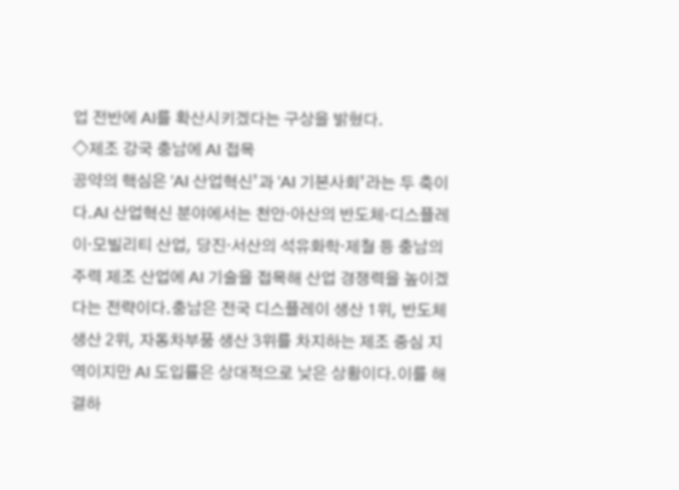업 전반에 AI를 확산시키겠다는 구상을 밝혔다.
◇제조 강국 충남에 AI 접목
공약의 핵심은 ‘AI 산업혁신’과 ‘AI 기본사회’라는 두 축이다.AI 산업혁신 분야에서는 천안·아산의 반도체·디스플레이·모빌리티 산업, 당진·서산의 석유화학·제철 등 충남의 주력 제조 산업에 AI 기술을 접목해 산업 경쟁력을 높이겠다는 전략이다.충남은 전국 디스플레이 생산 1위, 반도체 생산 2위, 자동차부품 생산 3위를 차지하는 제조 중심 지역이지만 AI 도입률은 상대적으로 낮은 상황이다.이를 해결하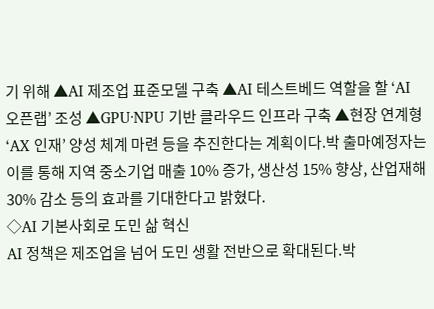기 위해 ▲AI 제조업 표준모델 구축 ▲AI 테스트베드 역할을 할 ‘AI 오픈랩’ 조성 ▲GPU·NPU 기반 클라우드 인프라 구축 ▲현장 연계형 ‘AX 인재’ 양성 체계 마련 등을 추진한다는 계획이다.박 출마예정자는 이를 통해 지역 중소기업 매출 10% 증가, 생산성 15% 향상, 산업재해 30% 감소 등의 효과를 기대한다고 밝혔다.
◇AI 기본사회로 도민 삶 혁신
AI 정책은 제조업을 넘어 도민 생활 전반으로 확대된다.박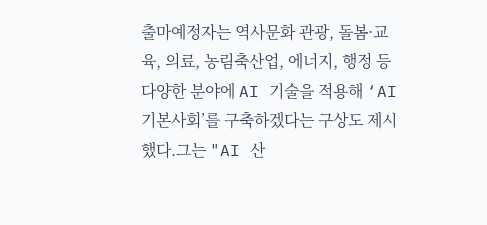출마예정자는 역사문화 관광, 돌봄·교육, 의료, 농림축산업, 에너지, 행정 등 다양한 분야에 AI 기술을 적용해 ‘AI 기본사회’를 구축하겠다는 구상도 제시했다.그는 "AI 산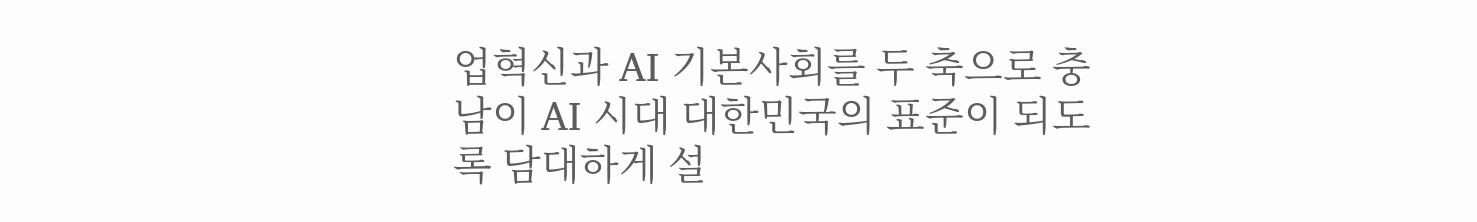업혁신과 AI 기본사회를 두 축으로 충남이 AI 시대 대한민국의 표준이 되도록 담대하게 설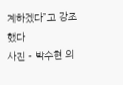계하겠다”고 강조했다
사진 - 박수현 의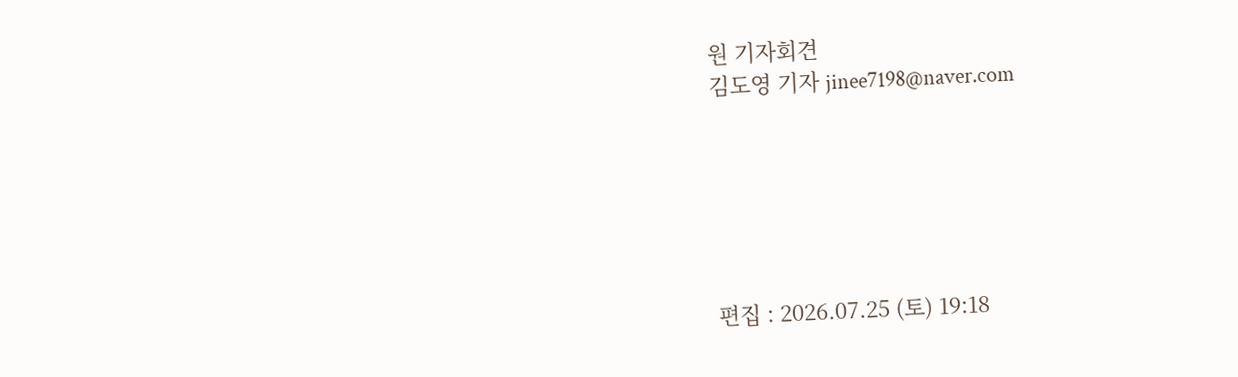원 기자회견
김도영 기자 jinee7198@naver.com






편집 : 2026.07.25 (토) 19:18